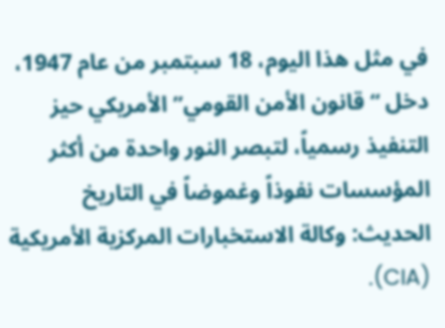في مثل هذا اليوم، 18 سبتمبر من عام 1947، دخل “قانون الأمن القومي” الأمريكي حيز التنفيذ رسمياً، لتبصر النور واحدة من أكثر المؤسسات نفوذاً وغموضاً في التاريخ الحديث: وكالة الاستخبارات المركزية الأمريكية (CIA).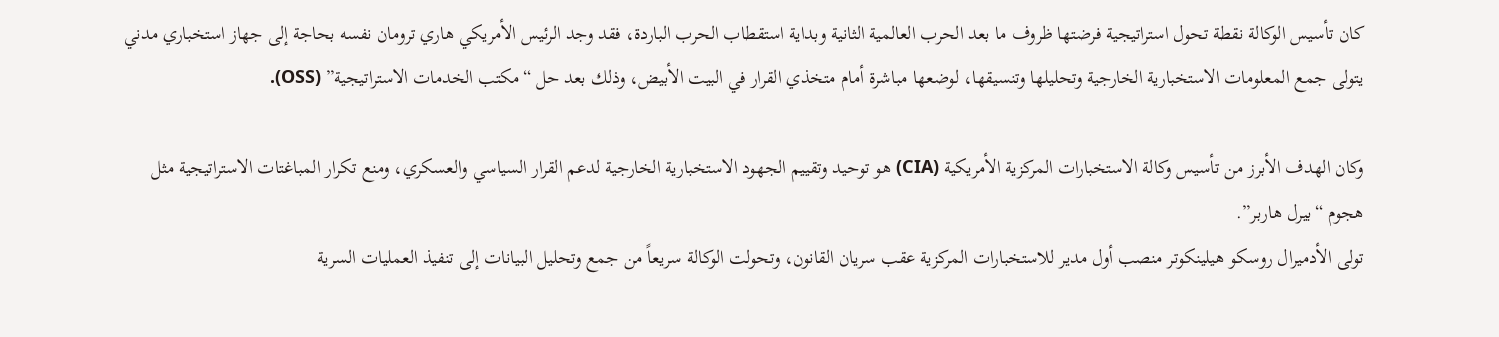كان تأسيس الوكالة نقطة تحول استراتيجية فرضتها ظروف ما بعد الحرب العالمية الثانية وبداية استقطاب الحرب الباردة، فقد وجد الرئيس الأمريكي هاري ترومان نفسه بحاجة إلى جهاز استخباري مدني يتولى جمع المعلومات الاستخبارية الخارجية وتحليلها وتنسيقها، لوضعها مباشرة أمام متخذي القرار في البيت الأبيض، وذلك بعد حل “مكتب الخدمات الاستراتيجية” (OSS).

وكان الهدف الأبرز من تأسيس وكالة الاستخبارات المركزية الأمريكية (CIA) هو توحيد وتقييم الجهود الاستخبارية الخارجية لدعم القرار السياسي والعسكري، ومنع تكرار المباغتات الاستراتيجية مثل هجوم “بيرل هاربر”.
تولى الأدميرال روسكو هيلينكوتر منصب أول مدير للاستخبارات المركزية عقب سريان القانون، وتحولت الوكالة سريعاً من جمع وتحليل البيانات إلى تنفيذ العمليات السرية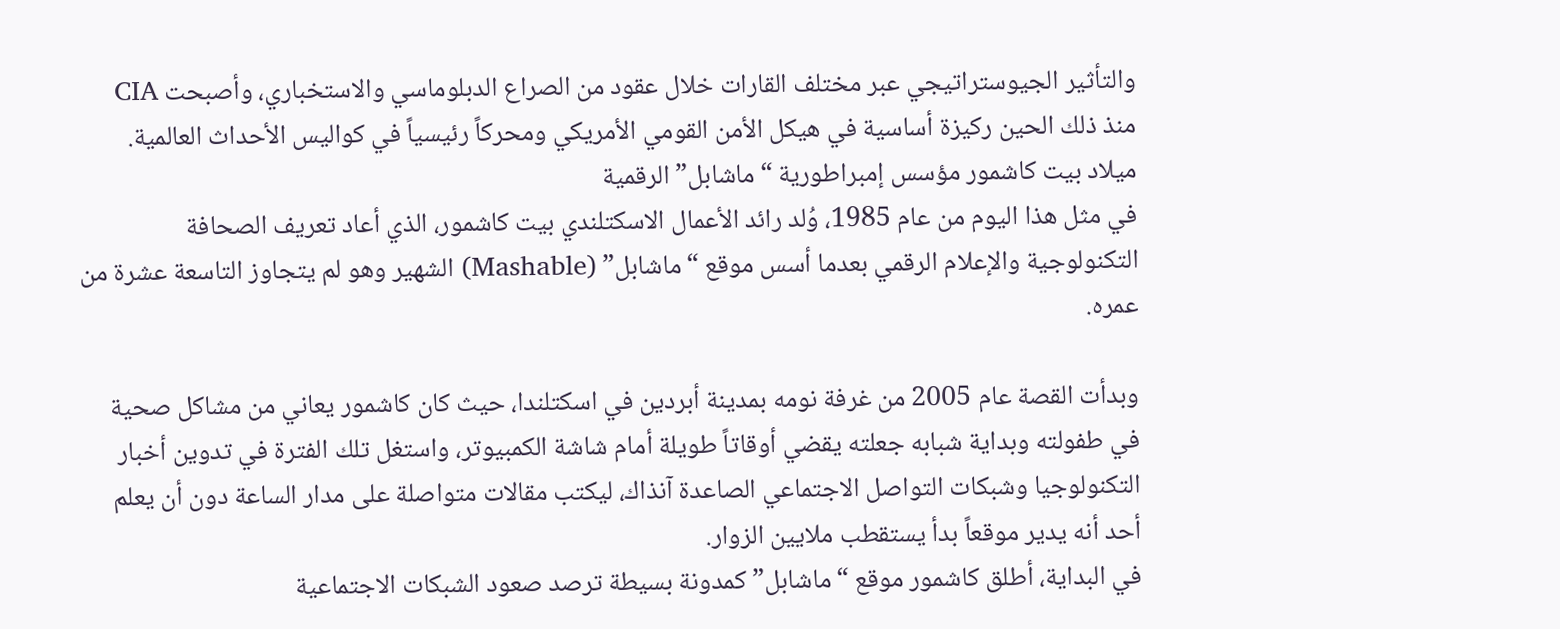والتأثير الجيوستراتيجي عبر مختلف القارات خلال عقود من الصراع الدبلوماسي والاستخباري، وأصبحت CIA منذ ذلك الحين ركيزة أساسية في هيكل الأمن القومي الأمريكي ومحركاً رئيسياً في كواليس الأحداث العالمية.
ميلاد بيت كاشمور مؤسس إمبراطورية “ماشابل” الرقمية
في مثل هذا اليوم من عام 1985، وُلد رائد الأعمال الاسكتلندي بيت كاشمور، الذي أعاد تعريف الصحافة التكنولوجية والإعلام الرقمي بعدما أسس موقع “ماشابل” (Mashable) الشهير وهو لم يتجاوز التاسعة عشرة من عمره.

وبدأت القصة عام 2005 من غرفة نومه بمدينة أبردين في اسكتلندا، حيث كان كاشمور يعاني من مشاكل صحية في طفولته وبداية شبابه جعلته يقضي أوقاتاً طويلة أمام شاشة الكمبيوتر، واستغل تلك الفترة في تدوين أخبار التكنولوجيا وشبكات التواصل الاجتماعي الصاعدة آنذاك، ليكتب مقالات متواصلة على مدار الساعة دون أن يعلم أحد أنه يدير موقعاً بدأ يستقطب ملايين الزوار.
في البداية، أطلق كاشمور موقع “ماشابل” كمدونة بسيطة ترصد صعود الشبكات الاجتماعية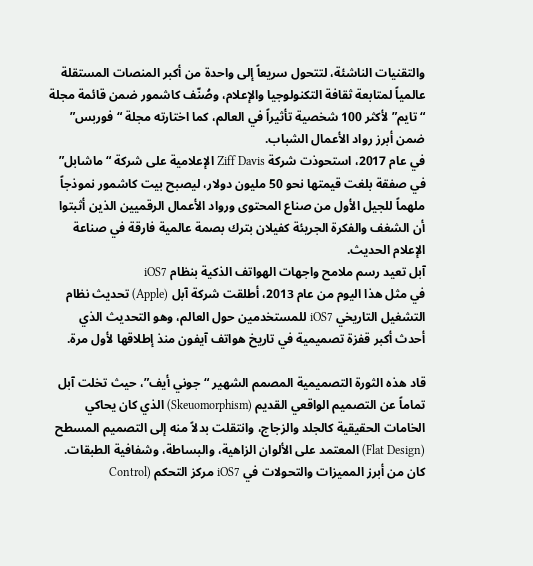والتقنيات الناشئة، لتتحول سريعاً إلى واحدة من أكبر المنصات المستقلة عالمياً لمتابعة ثقافة التكنولوجيا والإعلام، وصُنّف كاشمور ضمن قائمة مجلة “تايم” لأكثر 100 شخصية تأثيراً في العالم، كما اختارته مجلة “فوربس” ضمن أبرز رواد الأعمال الشباب.
في عام 2017، استحوذت شركة Ziff Davis الإعلامية على شركة “ماشابل” في صفقة بلغت قيمتها نحو 50 مليون دولار، ليصبح بيت كاشمور نموذجاً ملهماً للجيل الأول من صناع المحتوى ورواد الأعمال الرقميين الذين أثبتوا أن الشغف والفكرة الجريئة كفيلان بترك بصمة عالمية فارقة في صناعة الإعلام الحديث.
آبل تعيد رسم ملامح واجهات الهواتف الذكية بنظام iOS7
في مثل هذا اليوم من عام 2013، أطلقت شركة آبل (Apple) تحديث نظام التشغيل التاريخي iOS7 للمستخدمين حول العالم، وهو التحديث الذي أحدث أكبر قفزة تصميمية في تاريخ هواتف آيفون منذ إطلاقها لأول مرة.

قاد هذه الثورة التصميمية المصمم الشهير “جوني أيف”، حيث تخلت آبل تماماً عن التصميم الواقعي القديم (Skeuomorphism) الذي كان يحاكي الخامات الحقيقية كالجلد والزجاج، وانتقلت بدلاً منه إلى التصميم المسطح (Flat Design) المعتمد على الألوان الزاهية، والبساطة، وشفافية الطبقات.
كان من أبرز المميزات والتحولات في iOS7 مركز التحكم (Control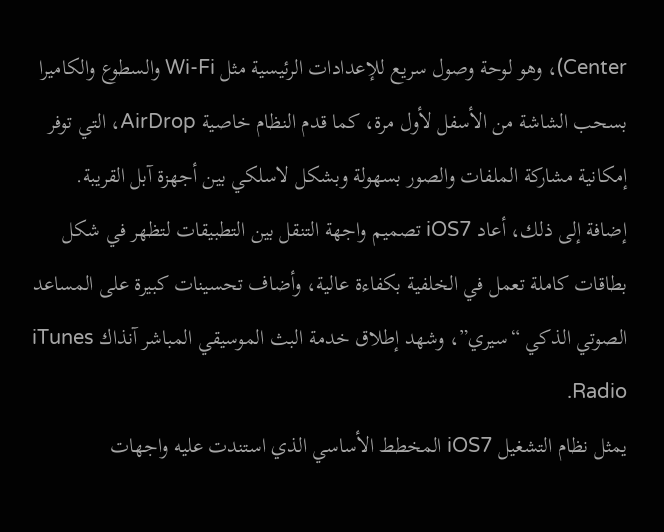Center)، وهو لوحة وصول سريع للإعدادات الرئيسية مثل Wi-Fi والسطوع والكاميرا بسحب الشاشة من الأسفل لأول مرة، كما قدم النظام خاصية AirDrop، التي توفر إمكانية مشاركة الملفات والصور بسهولة وبشكل لاسلكي بين أجهزة آبل القريبة.
إضافة إلى ذلك، أعاد iOS7 تصميم واجهة التنقل بين التطبيقات لتظهر في شكل بطاقات كاملة تعمل في الخلفية بكفاءة عالية، وأضاف تحسينات كبيرة على المساعد الصوتي الذكي “سيري”، وشهد إطلاق خدمة البث الموسيقي المباشر آنذاك iTunes Radio.
يمثل نظام التشغيل iOS7 المخطط الأساسي الذي استندت عليه واجهات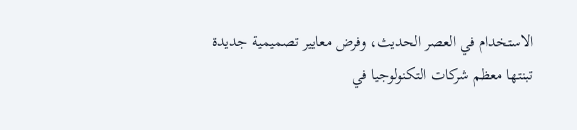الاستخدام في العصر الحديث، وفرض معايير تصميمية جديدة تبنتها معظم شركات التكنولوجيا في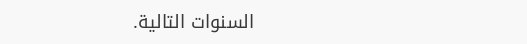السنوات التالية.